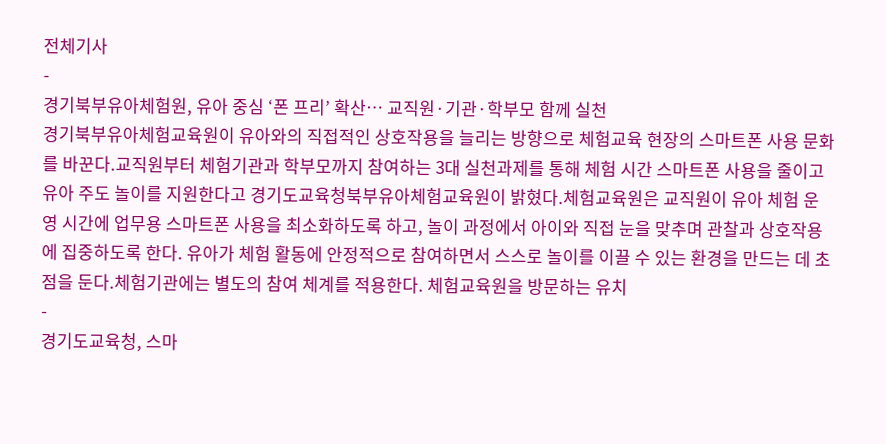전체기사
-
경기북부유아체험원, 유아 중심 ‘폰 프리’ 확산… 교직원·기관·학부모 함께 실천
경기북부유아체험교육원이 유아와의 직접적인 상호작용을 늘리는 방향으로 체험교육 현장의 스마트폰 사용 문화를 바꾼다.교직원부터 체험기관과 학부모까지 참여하는 3대 실천과제를 통해 체험 시간 스마트폰 사용을 줄이고 유아 주도 놀이를 지원한다고 경기도교육청북부유아체험교육원이 밝혔다.체험교육원은 교직원이 유아 체험 운영 시간에 업무용 스마트폰 사용을 최소화하도록 하고, 놀이 과정에서 아이와 직접 눈을 맞추며 관찰과 상호작용에 집중하도록 한다. 유아가 체험 활동에 안정적으로 참여하면서 스스로 놀이를 이끌 수 있는 환경을 만드는 데 초점을 둔다.체험기관에는 별도의 참여 체계를 적용한다. 체험교육원을 방문하는 유치
-
경기도교육청, 스마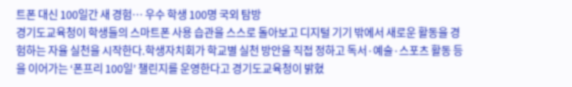트폰 대신 100일간 새 경험… 우수 학생 100명 국외 탐방
경기도교육청이 학생들의 스마트폰 사용 습관을 스스로 돌아보고 디지털 기기 밖에서 새로운 활동을 경험하는 자율 실천을 시작한다.학생자치회가 학교별 실천 방안을 직접 정하고 독서·예술·스포츠 활동 등을 이어가는 ‘폰프리 100일’ 챌린지를 운영한다고 경기도교육청이 밝혔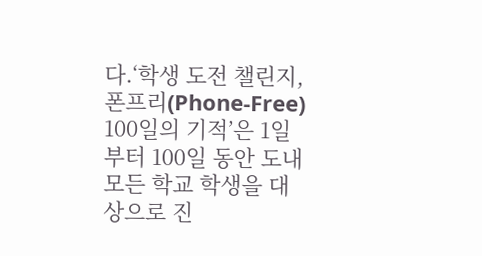다.‘학생 도전 챌린지, 폰프리(Phone-Free) 100일의 기적’은 1일부터 100일 동안 도내 모든 학교 학생을 대상으로 진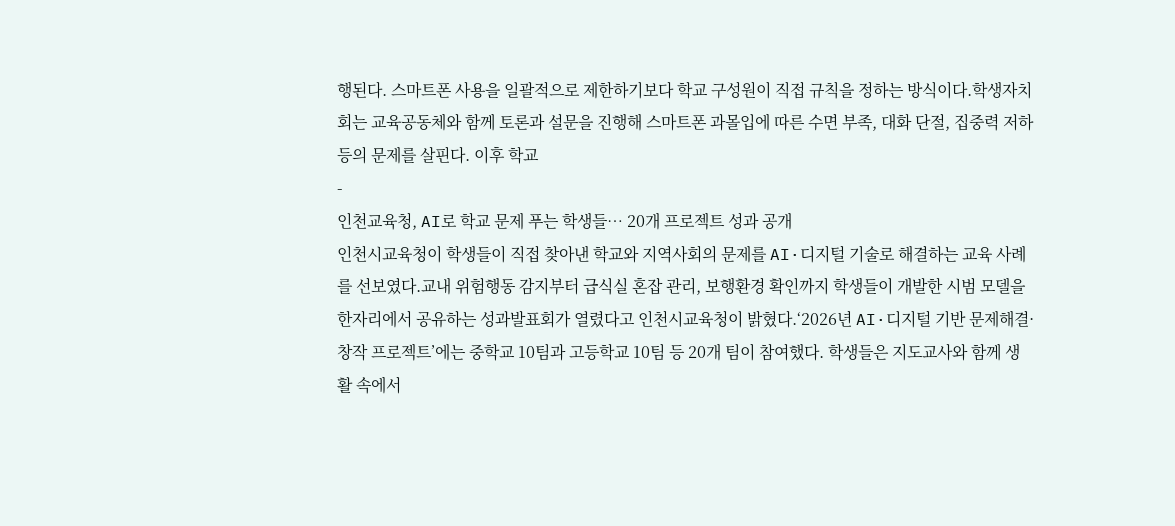행된다. 스마트폰 사용을 일괄적으로 제한하기보다 학교 구성원이 직접 규칙을 정하는 방식이다.학생자치회는 교육공동체와 함께 토론과 설문을 진행해 스마트폰 과몰입에 따른 수면 부족, 대화 단절, 집중력 저하 등의 문제를 살핀다. 이후 학교
-
인천교육청, AI로 학교 문제 푸는 학생들… 20개 프로젝트 성과 공개
인천시교육청이 학생들이 직접 찾아낸 학교와 지역사회의 문제를 AI·디지털 기술로 해결하는 교육 사례를 선보였다.교내 위험행동 감지부터 급식실 혼잡 관리, 보행환경 확인까지 학생들이 개발한 시범 모델을 한자리에서 공유하는 성과발표회가 열렸다고 인천시교육청이 밝혔다.‘2026년 AI·디지털 기반 문제해결·창작 프로젝트’에는 중학교 10팀과 고등학교 10팀 등 20개 팀이 참여했다. 학생들은 지도교사와 함께 생활 속에서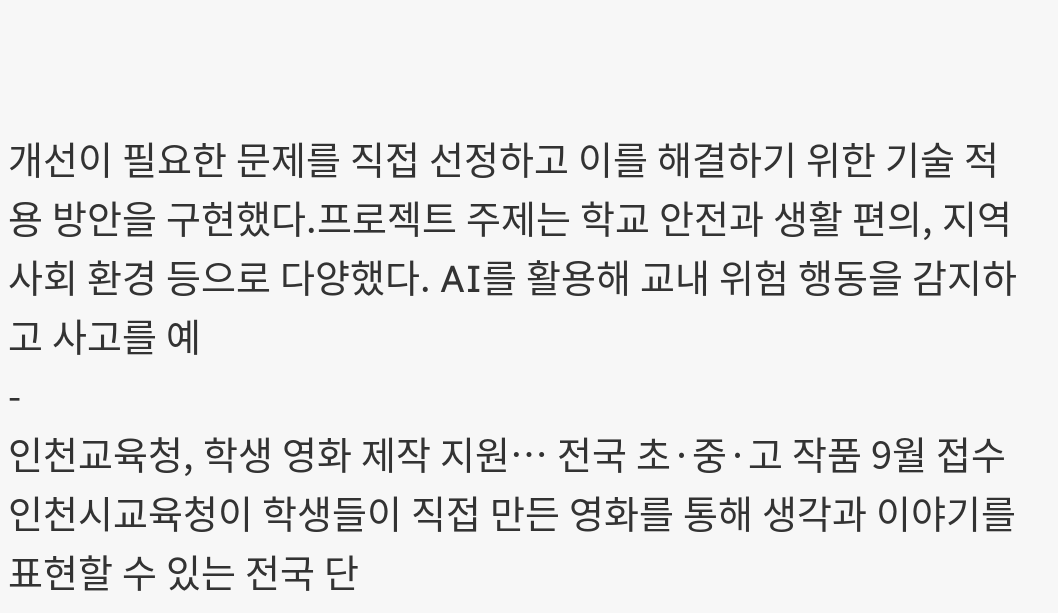개선이 필요한 문제를 직접 선정하고 이를 해결하기 위한 기술 적용 방안을 구현했다.프로젝트 주제는 학교 안전과 생활 편의, 지역사회 환경 등으로 다양했다. AI를 활용해 교내 위험 행동을 감지하고 사고를 예
-
인천교육청, 학생 영화 제작 지원… 전국 초·중·고 작품 9월 접수
인천시교육청이 학생들이 직접 만든 영화를 통해 생각과 이야기를 표현할 수 있는 전국 단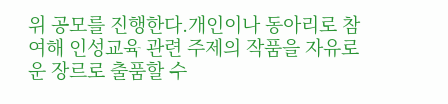위 공모를 진행한다.개인이나 동아리로 참여해 인성교육 관련 주제의 작품을 자유로운 장르로 출품할 수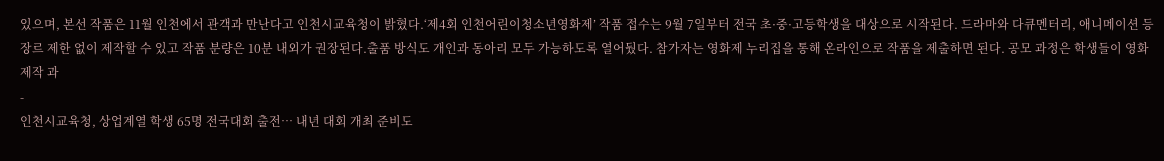있으며, 본선 작품은 11월 인천에서 관객과 만난다고 인천시교육청이 밝혔다.‘제4회 인천어린이청소년영화제’ 작품 접수는 9월 7일부터 전국 초·중·고등학생을 대상으로 시작된다. 드라마와 다큐멘터리, 애니메이션 등 장르 제한 없이 제작할 수 있고 작품 분량은 10분 내외가 권장된다.출품 방식도 개인과 동아리 모두 가능하도록 열어뒀다. 참가자는 영화제 누리집을 통해 온라인으로 작품을 제출하면 된다. 공모 과정은 학생들이 영화 제작 과
-
인천시교육청, 상업계열 학생 65명 전국대회 출전… 내년 대회 개최 준비도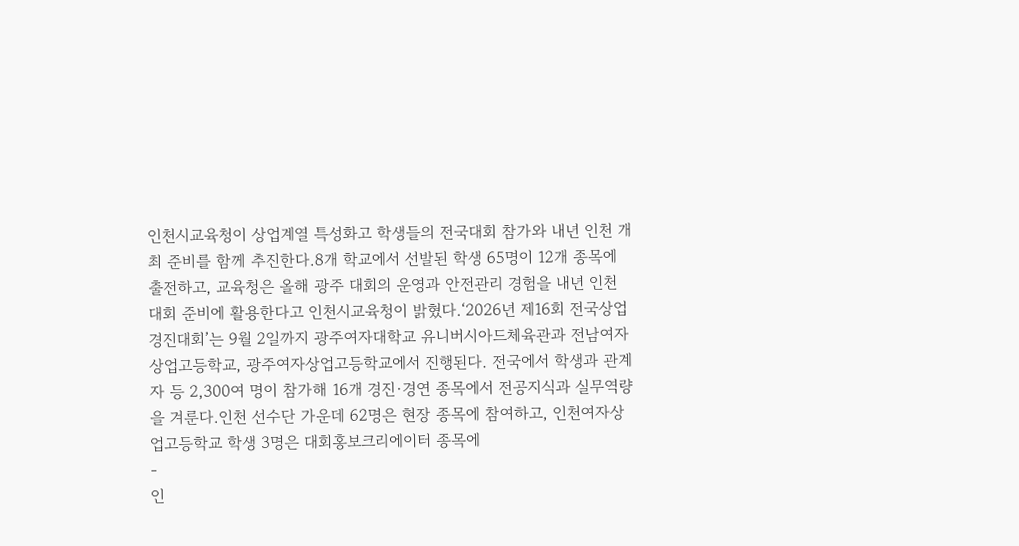인천시교육청이 상업계열 특성화고 학생들의 전국대회 참가와 내년 인천 개최 준비를 함께 추진한다.8개 학교에서 선발된 학생 65명이 12개 종목에 출전하고, 교육청은 올해 광주 대회의 운영과 안전관리 경험을 내년 인천 대회 준비에 활용한다고 인천시교육청이 밝혔다.‘2026년 제16회 전국상업경진대회’는 9월 2일까지 광주여자대학교 유니버시아드체육관과 전남여자상업고등학교, 광주여자상업고등학교에서 진행된다. 전국에서 학생과 관계자 등 2,300여 명이 참가해 16개 경진·경연 종목에서 전공지식과 실무역량을 겨룬다.인천 선수단 가운데 62명은 현장 종목에 참여하고, 인천여자상업고등학교 학생 3명은 대회홍보크리에이터 종목에
-
인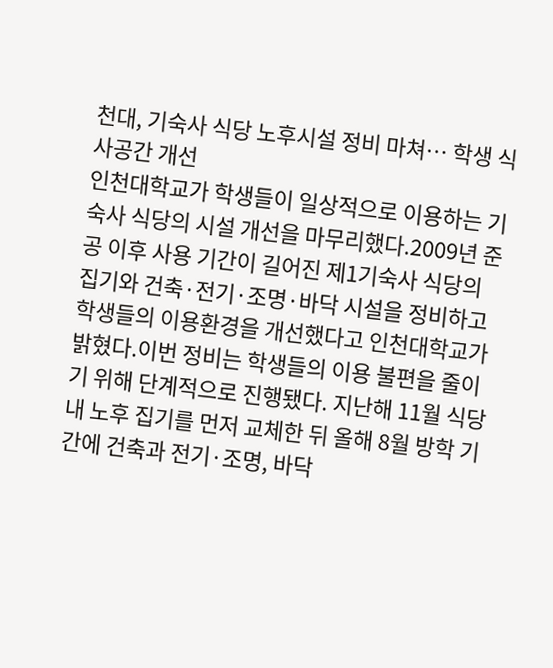천대, 기숙사 식당 노후시설 정비 마쳐… 학생 식사공간 개선
인천대학교가 학생들이 일상적으로 이용하는 기숙사 식당의 시설 개선을 마무리했다.2009년 준공 이후 사용 기간이 길어진 제1기숙사 식당의 집기와 건축·전기·조명·바닥 시설을 정비하고 학생들의 이용환경을 개선했다고 인천대학교가 밝혔다.이번 정비는 학생들의 이용 불편을 줄이기 위해 단계적으로 진행됐다. 지난해 11월 식당 내 노후 집기를 먼저 교체한 뒤 올해 8월 방학 기간에 건축과 전기·조명, 바닥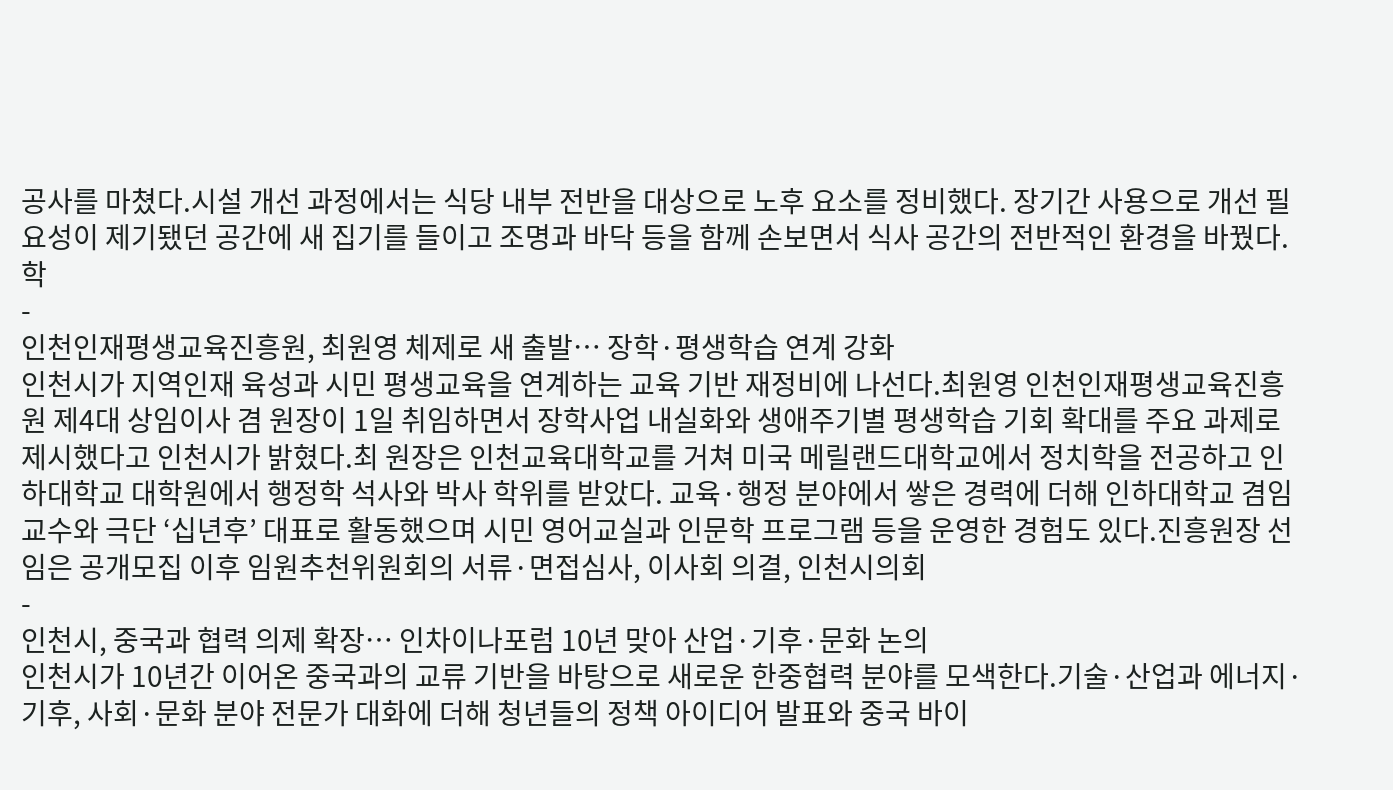공사를 마쳤다.시설 개선 과정에서는 식당 내부 전반을 대상으로 노후 요소를 정비했다. 장기간 사용으로 개선 필요성이 제기됐던 공간에 새 집기를 들이고 조명과 바닥 등을 함께 손보면서 식사 공간의 전반적인 환경을 바꿨다.학
-
인천인재평생교육진흥원, 최원영 체제로 새 출발… 장학·평생학습 연계 강화
인천시가 지역인재 육성과 시민 평생교육을 연계하는 교육 기반 재정비에 나선다.최원영 인천인재평생교육진흥원 제4대 상임이사 겸 원장이 1일 취임하면서 장학사업 내실화와 생애주기별 평생학습 기회 확대를 주요 과제로 제시했다고 인천시가 밝혔다.최 원장은 인천교육대학교를 거쳐 미국 메릴랜드대학교에서 정치학을 전공하고 인하대학교 대학원에서 행정학 석사와 박사 학위를 받았다. 교육·행정 분야에서 쌓은 경력에 더해 인하대학교 겸임교수와 극단 ‘십년후’ 대표로 활동했으며 시민 영어교실과 인문학 프로그램 등을 운영한 경험도 있다.진흥원장 선임은 공개모집 이후 임원추천위원회의 서류·면접심사, 이사회 의결, 인천시의회
-
인천시, 중국과 협력 의제 확장… 인차이나포럼 10년 맞아 산업·기후·문화 논의
인천시가 10년간 이어온 중국과의 교류 기반을 바탕으로 새로운 한중협력 분야를 모색한다.기술·산업과 에너지·기후, 사회·문화 분야 전문가 대화에 더해 청년들의 정책 아이디어 발표와 중국 바이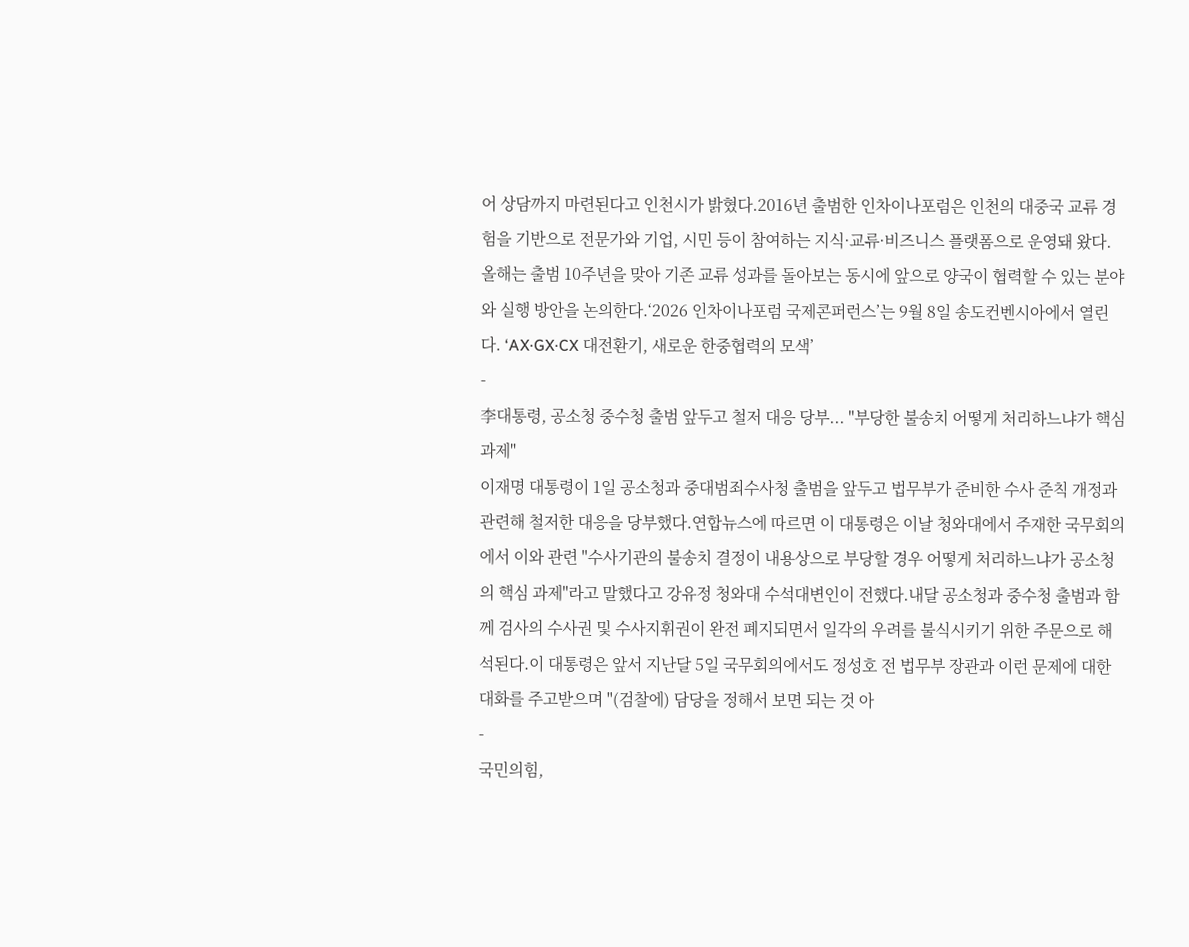어 상담까지 마련된다고 인천시가 밝혔다.2016년 출범한 인차이나포럼은 인천의 대중국 교류 경험을 기반으로 전문가와 기업, 시민 등이 참여하는 지식·교류·비즈니스 플랫폼으로 운영돼 왔다. 올해는 출범 10주년을 맞아 기존 교류 성과를 돌아보는 동시에 앞으로 양국이 협력할 수 있는 분야와 실행 방안을 논의한다.‘2026 인차이나포럼 국제콘퍼런스’는 9월 8일 송도컨벤시아에서 열린다. ‘AX·GX·CX 대전환기, 새로운 한중협력의 모색’
-
李대통령, 공소청 중수청 출범 앞두고 철저 대응 당부... "부당한 불송치 어떻게 처리하느냐가 핵심과제"
이재명 대통령이 1일 공소청과 중대범죄수사청 출범을 앞두고 법무부가 준비한 수사 준칙 개정과 관련해 철저한 대응을 당부했다.연합뉴스에 따르면 이 대통령은 이날 청와대에서 주재한 국무회의에서 이와 관련 "수사기관의 불송치 결정이 내용상으로 부당할 경우 어떻게 처리하느냐가 공소청의 핵심 과제"라고 말했다고 강유정 청와대 수석대변인이 전했다.내달 공소청과 중수청 출범과 함께 검사의 수사권 및 수사지휘권이 완전 폐지되면서 일각의 우려를 불식시키기 위한 주문으로 해석된다.이 대통령은 앞서 지난달 5일 국무회의에서도 정성호 전 법무부 장관과 이런 문제에 대한 대화를 주고받으며 "(검찰에) 담당을 정해서 보면 되는 것 아
-
국민의힘,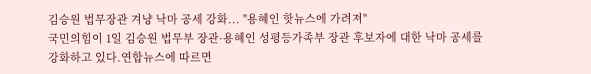김승원 법무장관 겨냥 낙마 공세 강화... "용혜인 핫뉴스에 가려져"
국민의힘이 1일 김승원 법무부 장관·용혜인 성평등가족부 장관 후보자에 대한 낙마 공세를 강화하고 있다.연합뉴스에 따르면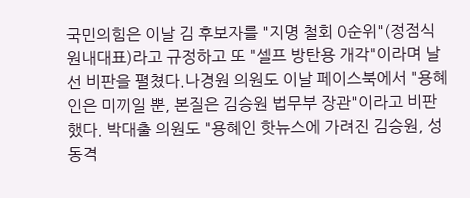국민의힘은 이날 김 후보자를 "지명 철회 0순위"(정점식 원내대표)라고 규정하고 또 "셀프 방탄용 개각"이라며 날선 비판을 펼쳤다.나경원 의원도 이날 페이스북에서 "용혜인은 미끼일 뿐, 본질은 김승원 법무부 장관"이라고 비판했다. 박대출 의원도 "용혜인 핫뉴스에 가려진 김승원, 성동격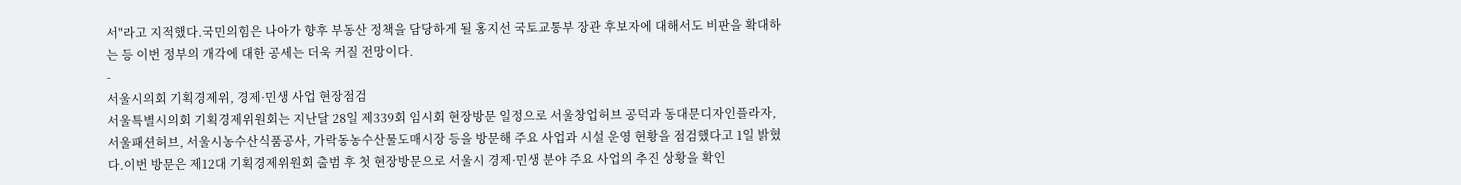서"라고 지적했다.국민의힘은 나아가 향후 부동산 정책을 담당하게 될 홍지선 국토교통부 장관 후보자에 대해서도 비판을 확대하는 등 이번 정부의 개각에 대한 공세는 더욱 커질 전망이다.
-
서울시의회 기획경제위, 경제·민생 사업 현장점검
서울특별시의회 기획경제위원회는 지난달 28일 제339회 임시회 현장방문 일정으로 서울창업허브 공덕과 동대문디자인플라자, 서울패션허브, 서울시농수산식품공사, 가락동농수산물도매시장 등을 방문해 주요 사업과 시설 운영 현황을 점검했다고 1일 밝혔다.이번 방문은 제12대 기획경제위원회 출범 후 첫 현장방문으로 서울시 경제·민생 분야 주요 사업의 추진 상황을 확인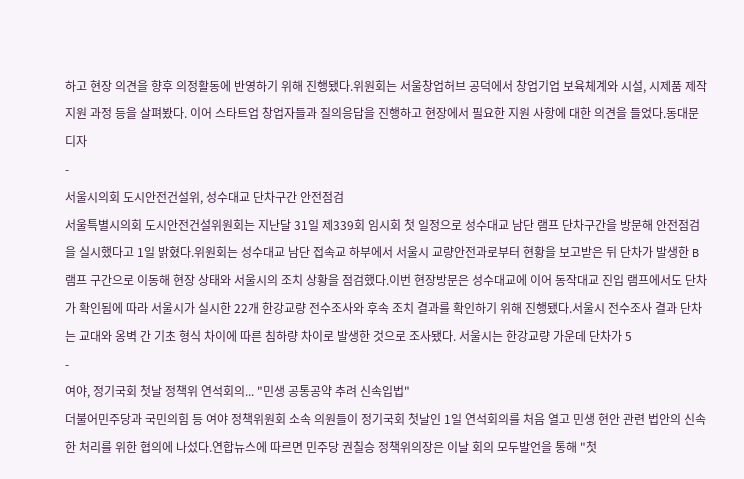하고 현장 의견을 향후 의정활동에 반영하기 위해 진행됐다.위원회는 서울창업허브 공덕에서 창업기업 보육체계와 시설, 시제품 제작 지원 과정 등을 살펴봤다. 이어 스타트업 창업자들과 질의응답을 진행하고 현장에서 필요한 지원 사항에 대한 의견을 들었다.동대문디자
-
서울시의회 도시안전건설위, 성수대교 단차구간 안전점검
서울특별시의회 도시안전건설위원회는 지난달 31일 제339회 임시회 첫 일정으로 성수대교 남단 램프 단차구간을 방문해 안전점검을 실시했다고 1일 밝혔다.위원회는 성수대교 남단 접속교 하부에서 서울시 교량안전과로부터 현황을 보고받은 뒤 단차가 발생한 B램프 구간으로 이동해 현장 상태와 서울시의 조치 상황을 점검했다.이번 현장방문은 성수대교에 이어 동작대교 진입 램프에서도 단차가 확인됨에 따라 서울시가 실시한 22개 한강교량 전수조사와 후속 조치 결과를 확인하기 위해 진행됐다.서울시 전수조사 결과 단차는 교대와 옹벽 간 기초 형식 차이에 따른 침하량 차이로 발생한 것으로 조사됐다. 서울시는 한강교량 가운데 단차가 5
-
여야, 정기국회 첫날 정책위 연석회의... "민생 공통공약 추려 신속입법"
더불어민주당과 국민의힘 등 여야 정책위원회 소속 의원들이 정기국회 첫날인 1일 연석회의를 처음 열고 민생 현안 관련 법안의 신속한 처리를 위한 협의에 나섰다.연합뉴스에 따르면 민주당 권칠승 정책위의장은 이날 회의 모두발언을 통해 "첫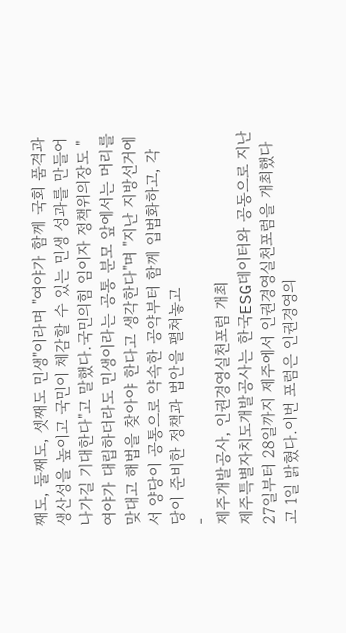째도, 둘째도, 셋째도 민생"이라며 "여야가 함께 국회 품격과 생산성을 높이고 국민이 체감할 수 있는 민생 성과를 만들어 나가길 기대한다"고 말했다.국민의힘 임이자 정책위의장도 "여야가 대립하더라도 민생이라는 공통 분모 앞에서는 머리를 맞대고 해법을 찾아야 한다고 생각한다"며 "지난 지방선거에서 양당이 공통으로 약속한 공약부터 함께 입법화하고, 각 당이 준비한 정책과 법안을 펼쳐놓고
-
제주개발공사, 인권경영실천포럼 개최
제주특별자치도개발공사는 한국ESG데이터와 공동으로 지난 27일부터 28일까지 제주에서 인권경영실천포럼을 개최했다고 1일 밝혔다.이번 포럼은 인권경영의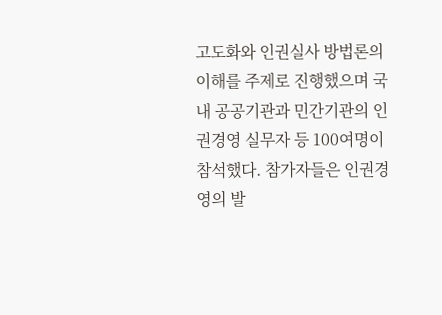고도화와 인권실사 방법론의 이해를 주제로 진행했으며 국내 공공기관과 민간기관의 인권경영 실무자 등 100여명이 참석했다. 참가자들은 인권경영의 발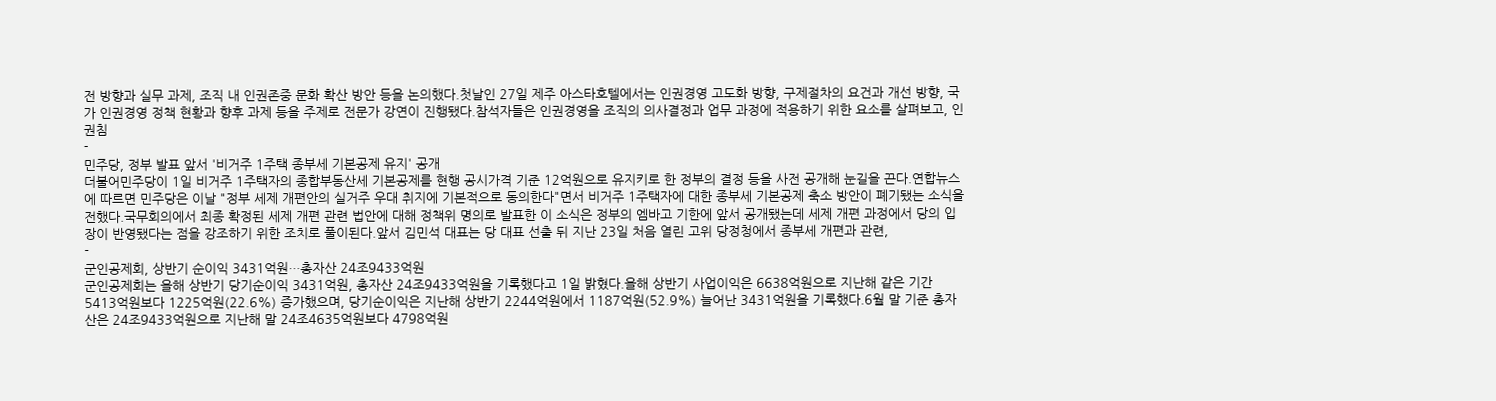전 방향과 실무 과제, 조직 내 인권존중 문화 확산 방안 등을 논의했다.첫날인 27일 제주 아스타호텔에서는 인권경영 고도화 방향, 구제절차의 요건과 개선 방향, 국가 인권경영 정책 현황과 향후 과제 등을 주제로 전문가 강연이 진행됐다.참석자들은 인권경영을 조직의 의사결정과 업무 과정에 적용하기 위한 요소를 살펴보고, 인권침
-
민주당, 정부 발표 앞서 '비거주 1주택 종부세 기본공제 유지' 공개
더불어민주당이 1일 비거주 1주택자의 종합부동산세 기본공제를 현행 공시가격 기준 12억원으로 유지키로 한 정부의 결정 등을 사전 공개해 눈길을 끈다.연합뉴스에 따르면 민주당은 이날 "정부 세제 개편안의 실거주 우대 취지에 기본적으로 동의한다"면서 비거주 1주택자에 대한 종부세 기본공제 축소 방안이 폐기됐는 소식을 전했다.국무회의에서 최종 확정된 세제 개편 관련 법안에 대해 정책위 명의로 발표한 이 소식은 정부의 엠바고 기한에 앞서 공개됐는데 세제 개편 과정에서 당의 입장이 반영됐다는 점을 강조하기 위한 조치로 풀이된다.앞서 김민석 대표는 당 대표 선출 뒤 지난 23일 처음 열린 고위 당정청에서 종부세 개편과 관련,
-
군인공제회, 상반기 순이익 3431억원…총자산 24조9433억원
군인공제회는 올해 상반기 당기순이익 3431억원, 총자산 24조9433억원을 기록했다고 1일 밝혔다.올해 상반기 사업이익은 6638억원으로 지난해 같은 기간 5413억원보다 1225억원(22.6%) 증가했으며, 당기순이익은 지난해 상반기 2244억원에서 1187억원(52.9%) 늘어난 3431억원을 기록했다.6월 말 기준 총자산은 24조9433억원으로 지난해 말 24조4635억원보다 4798억원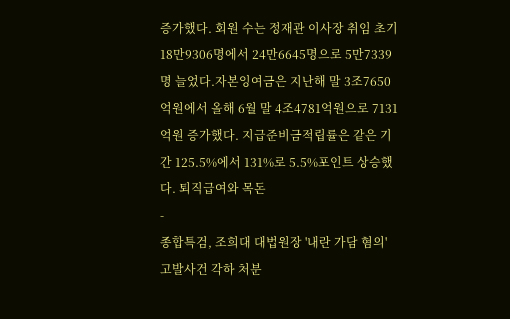증가했다. 회원 수는 정재관 이사장 취임 초기 18만9306명에서 24만6645명으로 5만7339명 늘었다.자본잉여금은 지난해 말 3조7650억원에서 올해 6월 말 4조4781억원으로 7131억원 증가했다. 지급준비금적립률은 같은 기간 125.5%에서 131%로 5.5%포인트 상승했다. 퇴직급여와 목돈
-
종합특검, 조희대 대법원장 '내란 가담 혐의' 고발사건 각하 처분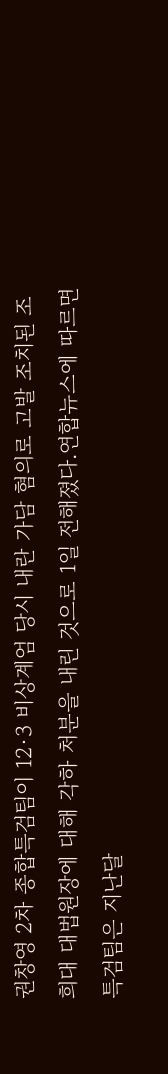권창영 2차 종합특검팀이 12·3 비상계엄 당시 내란 가담 혐의로 고발 조치된 조희대 대법원장에 대해 각하 처분을 내린 것으로 1일 전해졌다.연합뉴스에 따르면 특검팀은 지난달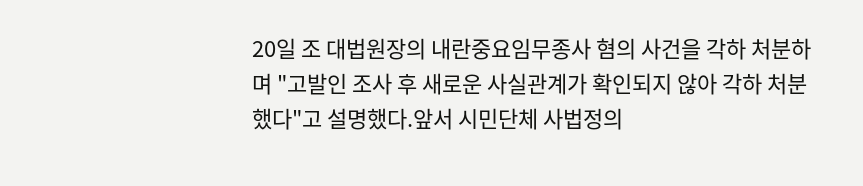20일 조 대법원장의 내란중요임무종사 혐의 사건을 각하 처분하며 "고발인 조사 후 새로운 사실관계가 확인되지 않아 각하 처분했다"고 설명했다.앞서 시민단체 사법정의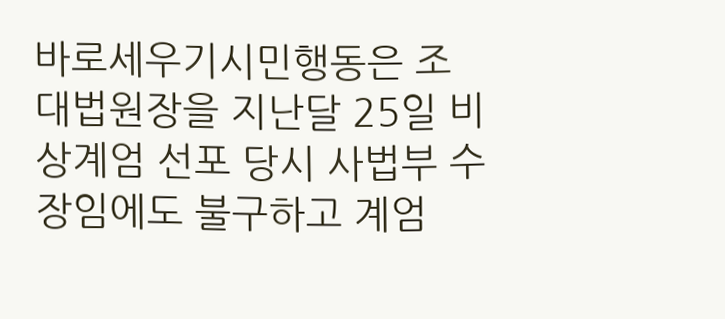바로세우기시민행동은 조 대법원장을 지난달 25일 비상계엄 선포 당시 사법부 수장임에도 불구하고 계엄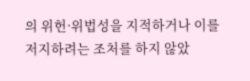의 위헌·위법성을 지적하거나 이를 저지하려는 조처를 하지 않았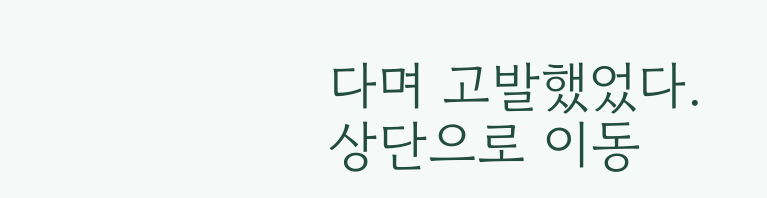다며 고발했었다.
상단으로 이동